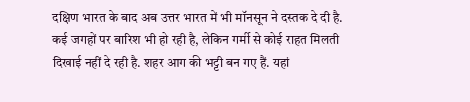दक्षिण भारत के बाद अब उत्तर भारत में भी मॉनसून ने दस्तक दे दी है. कई जगहों पर बारिश भी हो रही है, लेकिन गर्मी से कोई राहत मिलती दिखाई नहीं दे रही है. शहर आग की भट्टी बन गए हैं. यहां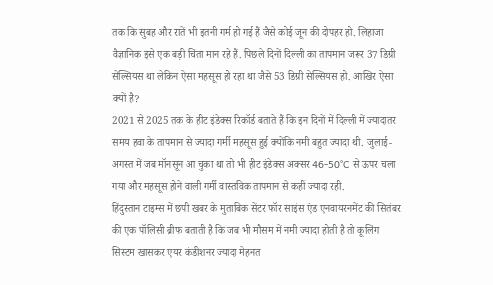तक कि सुबह और रातें भी इतनी गर्म हो गई हैं जैसे कोई जून की दोपहर हो. लिहाजा वैज्ञानिक इसे एक बड़ी चिंता मान रहे हैं. पिछले दिनों दिल्ली का तापमान जरूर 37 डिग्री सेल्सियस था लेकिन ऐसा महसूस हो रहा था जैसे 53 डिग्री सेल्सियस हो. आखिर ऐसा क्यों है?
2021 से 2025 तक के हीट इंडेक्स रिकॉर्ड बताते हैं कि इन दिनों में दिल्ली में ज्यादातर समय हवा के तापमान से ज्यादा गर्मी महसूस हुई क्योंकि नमी बहुत ज्यादा थी. जुलाई-अगस्त में जब मॉनसून आ चुका था तो भी हीट इंडेक्स अक्सर 46-50°C से ऊपर चला गया और महसूस होने वाली गर्मी वास्तविक तापमान से कहीं ज्यादा रही.
हिंदुस्तान टाइम्स में छपी खबर के मुताबिक सेंटर फॉर साइंस एंड एनवायरनमेंट की सितंबर की एक पॉलिसी ब्रीफ बताती है कि जब भी मौसम में नमी ज्यादा होती है तो कूलिंग सिस्टम खासकर एयर कंडीशनर ज्यादा मेहनत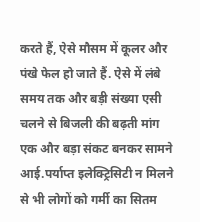करते हैं, ऐसे मौसम में कूलर और पंखे फेल हो जाते हैं. ऐसे में लंबे समय तक और बड़ी संख्या एसी चलने से बिजली की बढ़ती मांग एक और बड़ा संकट बनकर सामने आई.पर्याप्त इलेक्ट्रिसिटी न मिलने से भी लोगों को गर्मी का सितम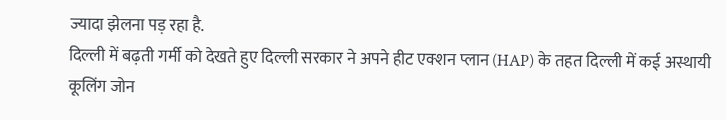ज्यादा झेलना पड़ रहा है.
दिल्ली में बढ़ती गर्मी को देखते हुए दिल्ली सरकार ने अपने हीट एक्शन प्लान (HAP) के तहत दिल्ली में कई अस्थायी कूलिंग जोन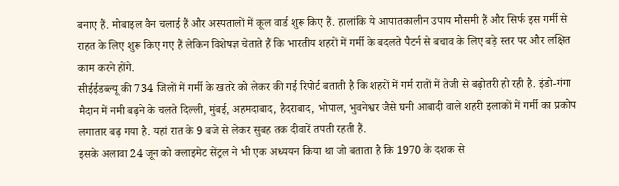बनाए हैं. मोबाइल वैन चलाई हैं और अस्पतालों में कूल वार्ड शुरू किए हैं. हालांकि ये आपातकालीन उपाय मौसमी हैं और सिर्फ इस गर्मी से राहत के लिए शुरू किए गए हैं लेकिन विशेषज्ञ चेताते हैं कि भारतीय शहरों में गर्मी के बदलते पैटर्न से बचाव के लिए बड़े स्तर पर और लक्षित काम करने होंगे.
सीईईडब्ल्यू की 734 जिलों में गर्मी के खतरे को लेकर की गई रिपोर्ट बताती है कि शहरों में गर्म रातों में तेजी से बढ़ोतरी हो रही है. इंडो-गंगा मैदान में नमी बढ़ने के चलते दिल्ली, मुंबई, अहमदाबाद, हैदराबाद, भोपाल, भुवनेश्वर जैसे घनी आबादी वाले शहरी इलाकों में गर्मी का प्रकोप लगातार बढ़ गया है. यहां रात के 9 बजे से लेकर सुबह तक दीवारें तपती रहती हैं.
इसके अलावा 24 जून को क्लाइमेट सेंट्रल ने भी एक अध्ययन किया था जो बताता है कि 1970 के दशक से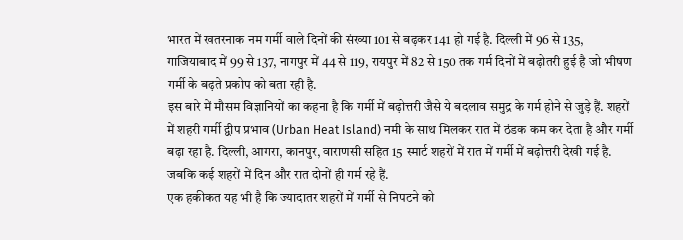भारत में खतरनाक नम गर्मी वाले दिनों की संख्या 101 से बढ़कर 141 हो गई है. दिल्ली में 96 से 135, गाजियाबाद में 99 से 137, नागपुर में 44 से 119, रायपुर में 82 से 150 तक गर्म दिनों में बढ़ोतरी हुई है जो भीषण गर्मी के बढ़ते प्रकोप को बता रही है.
इस बारे में मौसम विज्ञानियों का कहना है कि गर्मी में बढ़ोत्तरी जैसे ये बदलाव समुद्र के गर्म होने से जुड़े हैं. शहरों में शहरी गर्मी द्वीप प्रभाव (Urban Heat Island) नमी के साथ मिलकर रात में ठंडक कम कर देता है और गर्मी बढ़ा रहा है. दिल्ली, आगरा, कानपुर, वाराणसी सहित 15 स्मार्ट शहरों में रात में गर्मी में बढ़ोत्तरी देखी गई है. जबकि कई शहरों में दिन और रात दोनों ही गर्म रहे हैं.
एक हकीकत यह भी है कि ज्यादातर शहरों में गर्मी से निपटने को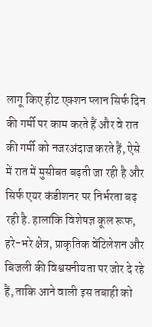लागू किए हीट एक्शन प्लान सिर्फ दिन की गर्मी पर काम करते हैं और वे रात की गर्मी को नजरअंदाज करते हैं, ऐसे में रात में मुसीबत बढ़ती जा रही है और सिर्फ एयर कंडीशनर पर निर्भरता बढ़ रही है. हालांकि विशेषज्ञ कूल रूफ, हरे-भरे क्षेत्र, प्राकृतिक वेंटिलेशन और बिजली की विश्वसनीयता पर जोर दे रहे हैं, ताकि आने वाली इस तबाही को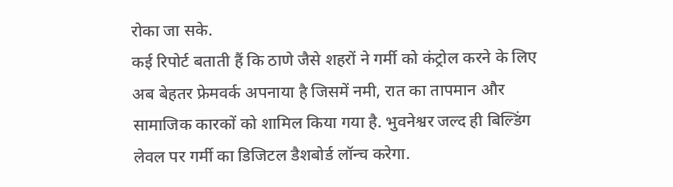रोका जा सके.
कई रिपोर्ट बताती हैं कि ठाणे जैसे शहरों ने गर्मी को कंट्रोल करने के लिए अब बेहतर फ्रेमवर्क अपनाया है जिसमें नमी, रात का तापमान और सामाजिक कारकों को शामिल किया गया है. भुवनेश्वर जल्द ही बिल्डिंग लेवल पर गर्मी का डिजिटल डैशबोर्ड लॉन्च करेगा.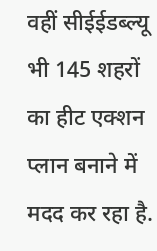वहीं सीईईडब्ल्यू भी 145 शहरों का हीट एक्शन प्लान बनाने में मदद कर रहा है.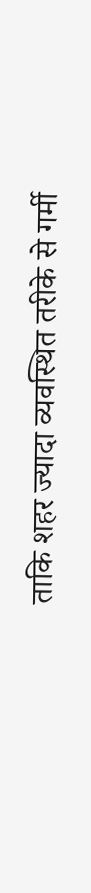ताकि शहर ज्यादा व्यवस्थित तरीके से गर्मी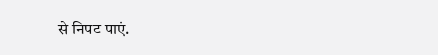से निपट पाएं.